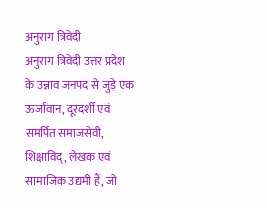अनुराग त्रिवेदी
अनुराग त्रिवेदी उत्तर प्रदेश के उन्नाव जनपद से जुड़े एक ऊर्जावान, दूरदर्शी एवं समर्पित समाजसेवी, शिक्षाविद्, लेखक एवं सामाजिक उद्यमी हैं, जो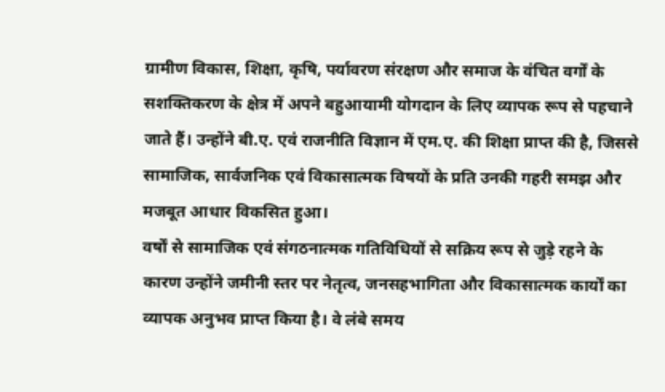ग्रामीण विकास, शिक्षा, कृषि, पर्यावरण संरक्षण और समाज के वंचित वर्गों के सशक्तिकरण के क्षेत्र में अपने बहुआयामी योगदान के लिए व्यापक रूप से पहचाने जाते हैं। उन्होंने बी.ए. एवं राजनीति विज्ञान में एम.ए. की शिक्षा प्राप्त की है, जिससे सामाजिक, सार्वजनिक एवं विकासात्मक विषयों के प्रति उनकी गहरी समझ और मजबूत आधार विकसित हुआ।
वर्षों से सामाजिक एवं संगठनात्मक गतिविधियों से सक्रिय रूप से जुड़े रहने के कारण उन्होंने जमीनी स्तर पर नेतृत्व, जनसहभागिता और विकासात्मक कार्यों का व्यापक अनुभव प्राप्त किया है। वे लंबे समय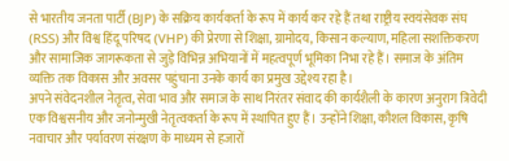से भारतीय जनता पार्टी (BJP) के सक्रिय कार्यकर्ता के रूप में कार्य कर रहे हैं तथा राष्ट्रीय स्वयंसेवक संघ (RSS) और विश्व हिंदू परिषद (VHP) की प्रेरणा से शिक्षा, ग्रामोदय, किसान कल्याण, महिला सशक्तिकरण और सामाजिक जागरूकता से जुड़े विभिन्न अभियानों में महत्वपूर्ण भूमिका निभा रहे हैं। समाज के अंतिम व्यक्ति तक विकास और अवसर पहुंचाना उनके कार्य का प्रमुख उद्देश्य रहा है।
अपने संवेदनशील नेतृत्व, सेवा भाव और समाज के साथ निरंतर संवाद की कार्यशैली के कारण अनुराग त्रिवेदी एक विश्वसनीय और जनोन्मुखी नेतृत्वकर्ता के रूप में स्थापित हुए हैं। उन्होंने शिक्षा, कौशल विकास, कृषि नवाचार और पर्यावरण संरक्षण के माध्यम से हजारों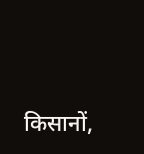किसानों,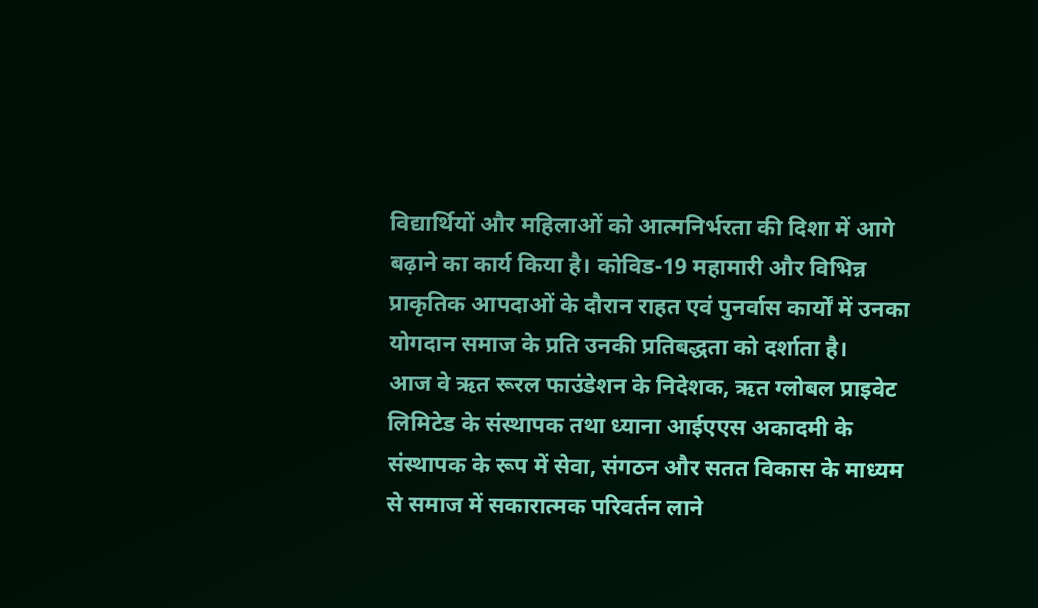विद्यार्थियों और महिलाओं को आत्मनिर्भरता की दिशा में आगे बढ़ाने का कार्य किया है। कोविड-19 महामारी और विभिन्न प्राकृतिक आपदाओं के दौरान राहत एवं पुनर्वास कार्यों में उनका योगदान समाज के प्रति उनकी प्रतिबद्धता को दर्शाता है।
आज वे ऋत रूरल फाउंडेशन के निदेशक, ऋत ग्लोबल प्राइवेट लिमिटेड के संस्थापक तथा ध्याना आईएएस अकादमी के संस्थापक के रूप में सेवा, संगठन और सतत विकास के माध्यम से समाज में सकारात्मक परिवर्तन लाने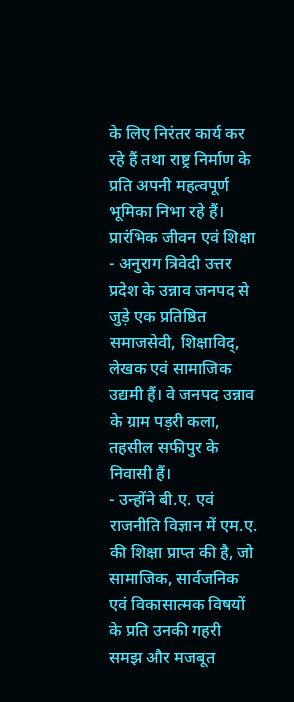के लिए निरंतर कार्य कर रहे हैं तथा राष्ट्र निर्माण के प्रति अपनी महत्वपूर्ण भूमिका निभा रहे हैं।
प्रारंभिक जीवन एवं शिक्षा
- अनुराग त्रिवेदी उत्तर प्रदेश के उन्नाव जनपद से जुड़े एक प्रतिष्ठित समाजसेवी, शिक्षाविद्, लेखक एवं सामाजिक उद्यमी हैं। वे जनपद उन्नाव के ग्राम पड़री कला, तहसील सफीपुर के निवासी हैं।
- उन्होंने बी.ए. एवं राजनीति विज्ञान में एम.ए. की शिक्षा प्राप्त की है, जो सामाजिक, सार्वजनिक एवं विकासात्मक विषयों के प्रति उनकी गहरी समझ और मजबूत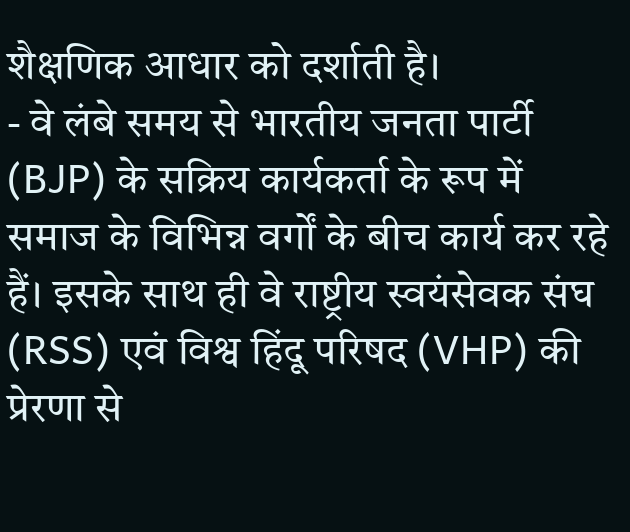शैक्षणिक आधार को दर्शाती है।
- वे लंबे समय से भारतीय जनता पार्टी (BJP) के सक्रिय कार्यकर्ता के रूप में समाज के विभिन्न वर्गों के बीच कार्य कर रहे हैं। इसके साथ ही वे राष्ट्रीय स्वयंसेवक संघ (RSS) एवं विश्व हिंदू परिषद (VHP) की प्रेरणा से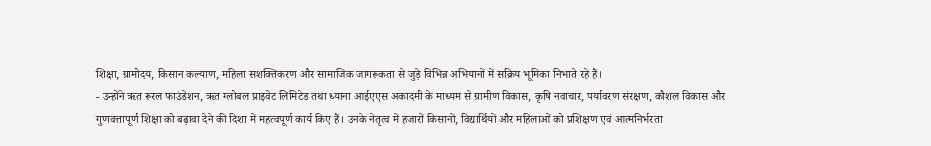शिक्षा, ग्रामोदय, किसान कल्याण, महिला सशक्तिकरण और सामाजिक जागरूकता से जुड़े विभिन्न अभियानों में सक्रिय भूमिका निभाते रहे हैं।
- उन्होंने ऋत रूरल फाउंडेशन, ऋत ग्लोबल प्राइवेट लिमिटेड तथा ध्याना आईएएस अकादमी के माध्यम से ग्रामीण विकास, कृषि नवाचार, पर्यावरण संरक्षण, कौशल विकास और गुणवत्तापूर्ण शिक्षा को बढ़ावा देने की दिशा में महत्वपूर्ण कार्य किए हैं। उनके नेतृत्व में हजारों किसानों, विद्यार्थियों और महिलाओं को प्रशिक्षण एवं आत्मनिर्भरता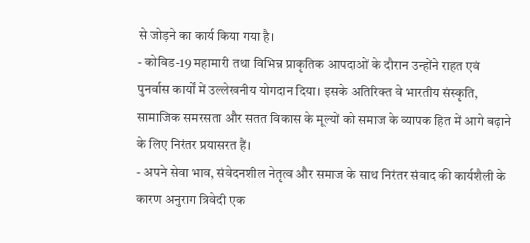से जोड़ने का कार्य किया गया है।
- कोविड-19 महामारी तथा विभिन्न प्राकृतिक आपदाओं के दौरान उन्होंने राहत एवं पुनर्वास कार्यों में उल्लेखनीय योगदान दिया। इसके अतिरिक्त वे भारतीय संस्कृति, सामाजिक समरसता और सतत विकास के मूल्यों को समाज के व्यापक हित में आगे बढ़ाने के लिए निरंतर प्रयासरत हैं।
- अपने सेवा भाव, संवेदनशील नेतृत्व और समाज के साथ निरंतर संवाद की कार्यशैली के कारण अनुराग त्रिवेदी एक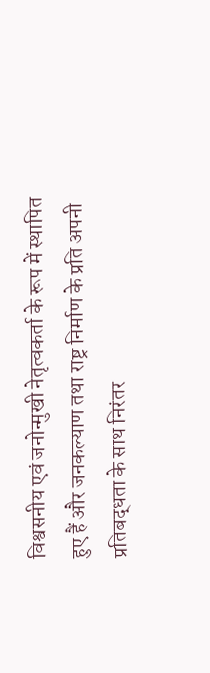विश्वसनीय एवं जनोन्मुखी नेतृत्वकर्ता के रूप में स्थापित हुए हैं और जनकल्याण तथा राष्ट्र निर्माण के प्रति अपनी प्रतिबद्धता के साथ निरंतर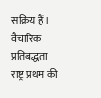सक्रिय हैं।
वैचारिक प्रतिबद्धता
राष्ट्र प्रथम की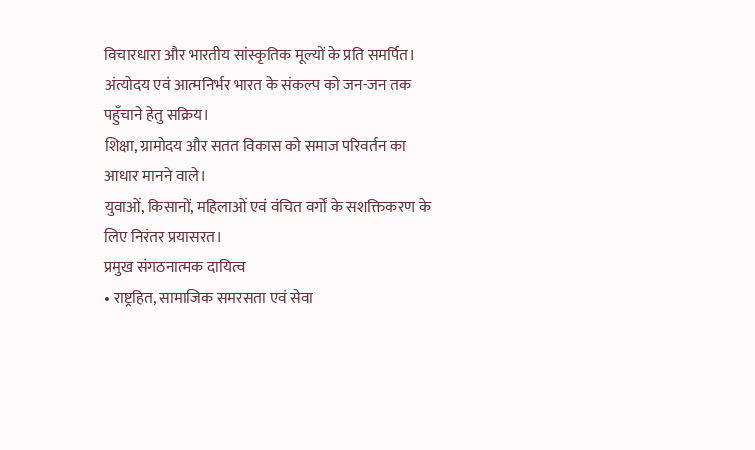विचारधारा और भारतीय सांस्कृतिक मूल्यों के प्रति समर्पित।
अंत्योदय एवं आत्मनिर्भर भारत के संकल्प को जन-जन तक पहुँचाने हेतु सक्रिय।
शिक्षा, ग्रामोदय और सतत विकास को समाज परिवर्तन का आधार मानने वाले।
युवाओं, किसानों, महिलाओं एवं वंचित वर्गों के सशक्तिकरण के लिए निरंतर प्रयासरत।
प्रमुख संगठनात्मक दायित्व
• राष्ट्रहित, सामाजिक समरसता एवं सेवा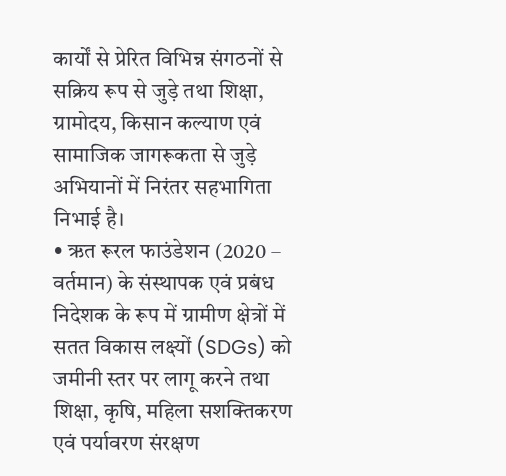कार्यों से प्रेरित विभिन्न संगठनों से सक्रिय रूप से जुड़े तथा शिक्षा, ग्रामोदय, किसान कल्याण एवं सामाजिक जागरूकता से जुड़े अभियानों में निरंतर सहभागिता निभाई है।
• ऋत रूरल फाउंडेशन (2020 – वर्तमान) के संस्थापक एवं प्रबंध निदेशक के रूप में ग्रामीण क्षेत्रों में सतत विकास लक्ष्यों (SDGs) को जमीनी स्तर पर लागू करने तथा शिक्षा, कृषि, महिला सशक्तिकरण एवं पर्यावरण संरक्षण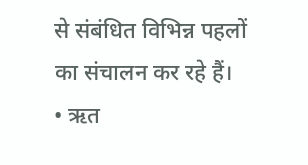से संबंधित विभिन्न पहलों का संचालन कर रहे हैं।
• ऋत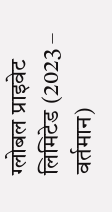ग्लोबल प्राइवेट लिमिटेड (2023 – वर्तमान)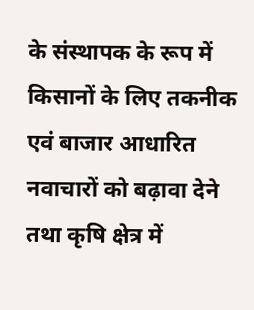के संस्थापक के रूप में किसानों के लिए तकनीक एवं बाजार आधारित नवाचारों को बढ़ावा देने तथा कृषि क्षेत्र में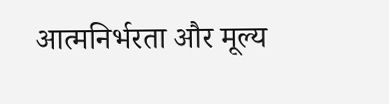आत्मनिर्भरता और मूल्य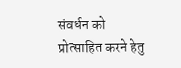संवर्धन को प्रोत्साहित करने हेतु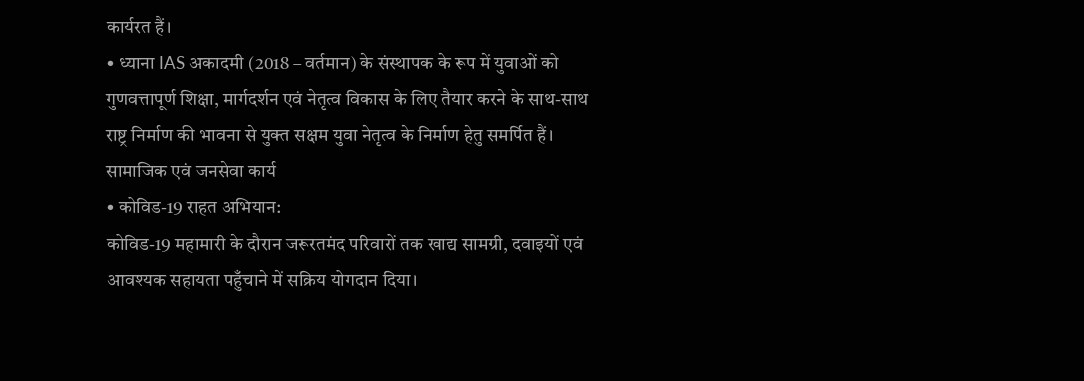कार्यरत हैं।
• ध्याना IAS अकादमी (2018 – वर्तमान) के संस्थापक के रूप में युवाओं को गुणवत्तापूर्ण शिक्षा, मार्गदर्शन एवं नेतृत्व विकास के लिए तैयार करने के साथ-साथ राष्ट्र निर्माण की भावना से युक्त सक्षम युवा नेतृत्व के निर्माण हेतु समर्पित हैं।
सामाजिक एवं जनसेवा कार्य
• कोविड-19 राहत अभियान:
कोविड-19 महामारी के दौरान जरूरतमंद परिवारों तक खाद्य सामग्री, दवाइयों एवं आवश्यक सहायता पहुँचाने में सक्रिय योगदान दिया।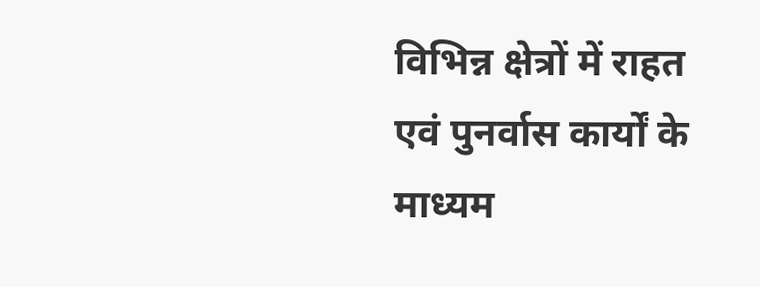विभिन्न क्षेत्रों में राहत एवं पुनर्वास कार्यों के माध्यम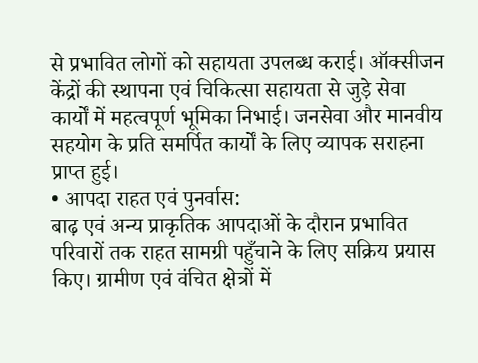से प्रभावित लोगों को सहायता उपलब्ध कराई। ऑक्सीजन केंद्रों की स्थापना एवं चिकित्सा सहायता से जुड़े सेवा कार्यों में महत्वपूर्ण भूमिका निभाई। जनसेवा और मानवीय सहयोग के प्रति समर्पित कार्यों के लिए व्यापक सराहना प्राप्त हुई।
• आपदा राहत एवं पुनर्वास:
बाढ़ एवं अन्य प्राकृतिक आपदाओं के दौरान प्रभावित परिवारों तक राहत सामग्री पहुँचाने के लिए सक्रिय प्रयास किए। ग्रामीण एवं वंचित क्षेत्रों में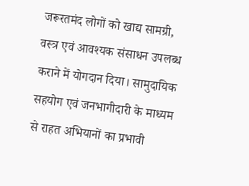जरूरतमंद लोगों को खाद्य सामग्री, वस्त्र एवं आवश्यक संसाधन उपलब्ध कराने में योगदान दिया। सामुदायिक सहयोग एवं जनभागीदारी के माध्यम से राहत अभियानों का प्रभावी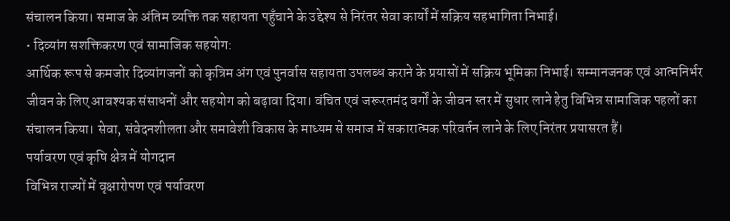संचालन किया। समाज के अंतिम व्यक्ति तक सहायता पहुँचाने के उद्देश्य से निरंतर सेवा कार्यों में सक्रिय सहभागिता निभाई।
• दिव्यांग सशक्तिकरण एवं सामाजिक सहयोग:
आर्थिक रूप से कमजोर दिव्यांगजनों को कृत्रिम अंग एवं पुनर्वास सहायता उपलब्ध कराने के प्रयासों में सक्रिय भूमिका निभाई। सम्मानजनक एवं आत्मनिर्भर जीवन के लिए आवश्यक संसाधनों और सहयोग को बढ़ावा दिया। वंचित एवं जरूरतमंद वर्गों के जीवन स्तर में सुधार लाने हेतु विभिन्न सामाजिक पहलों का संचालन किया। सेवा, संवेदनशीलता और समावेशी विकास के माध्यम से समाज में सकारात्मक परिवर्तन लाने के लिए निरंतर प्रयासरत हैं।
पर्यावरण एवं कृषि क्षेत्र में योगदान
विभिन्न राज्यों में वृक्षारोपण एवं पर्यावरण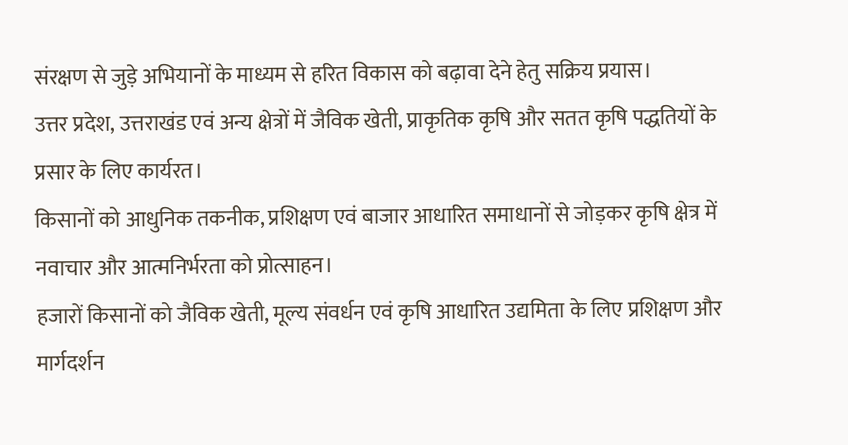संरक्षण से जुड़े अभियानों के माध्यम से हरित विकास को बढ़ावा देने हेतु सक्रिय प्रयास।
उत्तर प्रदेश, उत्तराखंड एवं अन्य क्षेत्रों में जैविक खेती, प्राकृतिक कृषि और सतत कृषि पद्धतियों के प्रसार के लिए कार्यरत।
किसानों को आधुनिक तकनीक, प्रशिक्षण एवं बाजार आधारित समाधानों से जोड़कर कृषि क्षेत्र में नवाचार और आत्मनिर्भरता को प्रोत्साहन।
हजारों किसानों को जैविक खेती, मूल्य संवर्धन एवं कृषि आधारित उद्यमिता के लिए प्रशिक्षण और मार्गदर्शन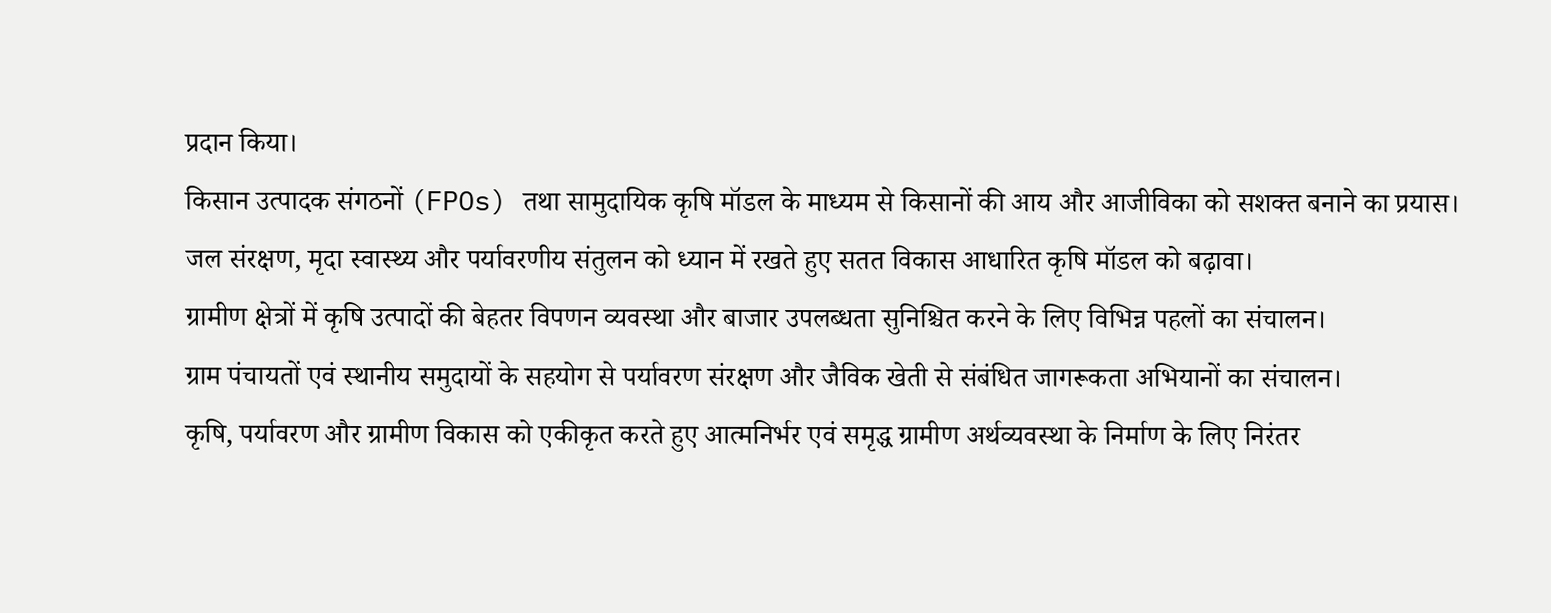प्रदान किया।
किसान उत्पादक संगठनों (FPOs) तथा सामुदायिक कृषि मॉडल के माध्यम से किसानों की आय और आजीविका को सशक्त बनाने का प्रयास।
जल संरक्षण, मृदा स्वास्थ्य और पर्यावरणीय संतुलन को ध्यान में रखते हुए सतत विकास आधारित कृषि मॉडल को बढ़ावा।
ग्रामीण क्षेत्रों में कृषि उत्पादों की बेहतर विपणन व्यवस्था और बाजार उपलब्धता सुनिश्चित करने के लिए विभिन्न पहलों का संचालन।
ग्राम पंचायतों एवं स्थानीय समुदायों के सहयोग से पर्यावरण संरक्षण और जैविक खेती से संबंधित जागरूकता अभियानों का संचालन।
कृषि, पर्यावरण और ग्रामीण विकास को एकीकृत करते हुए आत्मनिर्भर एवं समृद्ध ग्रामीण अर्थव्यवस्था के निर्माण के लिए निरंतर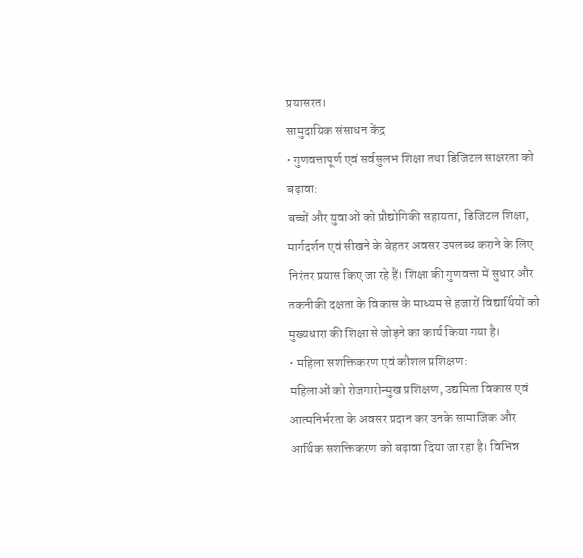प्रयासरत।
सामुदायिक संसाधन केंद्र
• गुणवत्तापूर्ण एवं सर्वसुलभ शिक्षा तथा डिजिटल साक्षरता को बढ़ावा:
बच्चों और युवाओं को प्रौद्योगिकी सहायता, डिजिटल शिक्षा, मार्गदर्शन एवं सीखने के बेहतर अवसर उपलब्ध कराने के लिए निरंतर प्रयास किए जा रहे हैं। शिक्षा की गुणवत्ता में सुधार और तकनीकी दक्षता के विकास के माध्यम से हजारों विद्यार्थियों को मुख्यधारा की शिक्षा से जोड़ने का कार्य किया गया है।
• महिला सशक्तिकरण एवं कौशल प्रशिक्षण:
महिलाओं को रोजगारोन्मुख प्रशिक्षण, उद्यमिता विकास एवं आत्मनिर्भरता के अवसर प्रदान कर उनके सामाजिक और आर्थिक सशक्तिकरण को बढ़ावा दिया जा रहा है। विभिन्न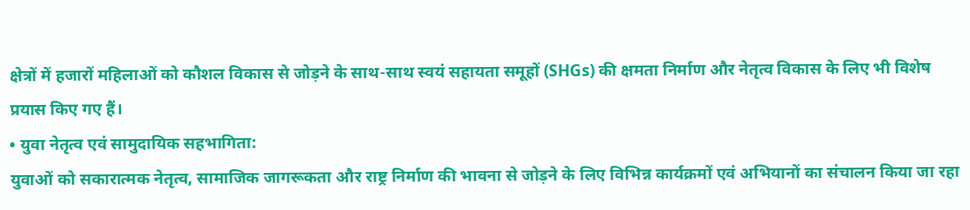क्षेत्रों में हजारों महिलाओं को कौशल विकास से जोड़ने के साथ-साथ स्वयं सहायता समूहों (SHGs) की क्षमता निर्माण और नेतृत्व विकास के लिए भी विशेष प्रयास किए गए हैं।
• युवा नेतृत्व एवं सामुदायिक सहभागिता:
युवाओं को सकारात्मक नेतृत्व, सामाजिक जागरूकता और राष्ट्र निर्माण की भावना से जोड़ने के लिए विभिन्न कार्यक्रमों एवं अभियानों का संचालन किया जा रहा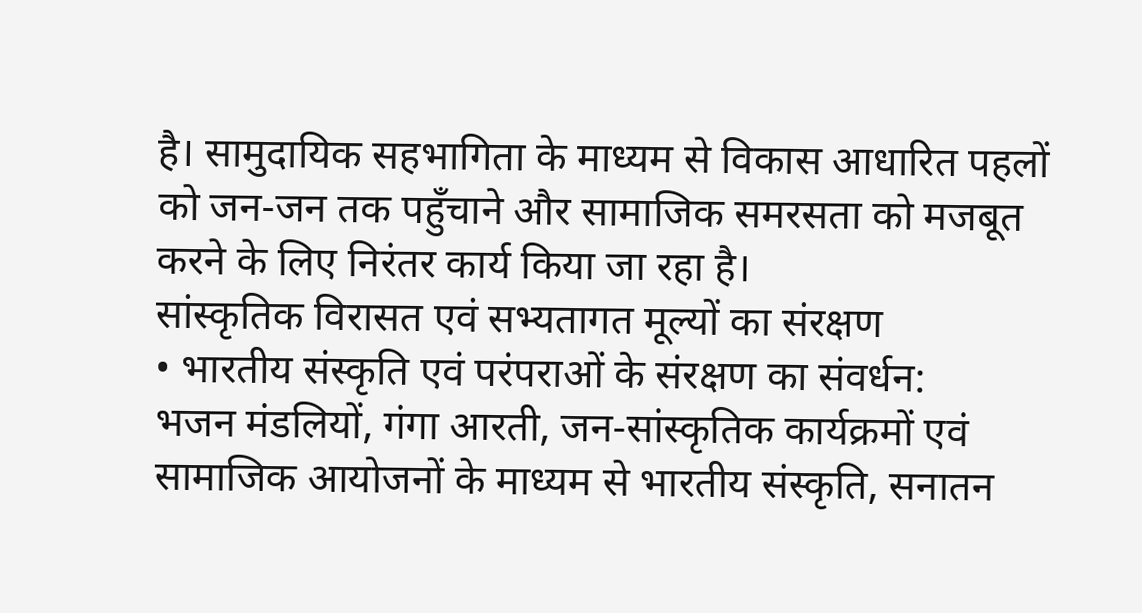है। सामुदायिक सहभागिता के माध्यम से विकास आधारित पहलों को जन-जन तक पहुँचाने और सामाजिक समरसता को मजबूत करने के लिए निरंतर कार्य किया जा रहा है।
सांस्कृतिक विरासत एवं सभ्यतागत मूल्यों का संरक्षण
• भारतीय संस्कृति एवं परंपराओं के संरक्षण का संवर्धन:
भजन मंडलियों, गंगा आरती, जन-सांस्कृतिक कार्यक्रमों एवं सामाजिक आयोजनों के माध्यम से भारतीय संस्कृति, सनातन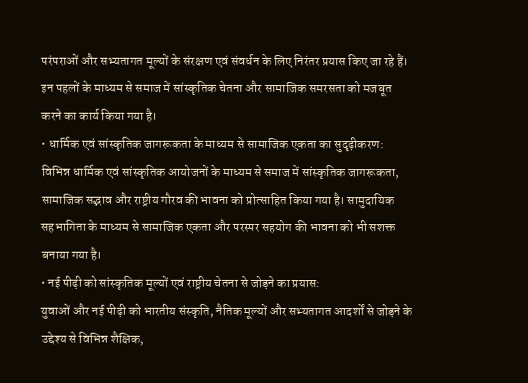परंपराओं और सभ्यतागत मूल्यों के संरक्षण एवं संवर्धन के लिए निरंतर प्रयास किए जा रहे हैं। इन पहलों के माध्यम से समाज में सांस्कृतिक चेतना और सामाजिक समरसता को मजबूत करने का कार्य किया गया है।
• धार्मिक एवं सांस्कृतिक जागरूकता के माध्यम से सामाजिक एकता का सुदृढ़ीकरण:
विभिन्न धार्मिक एवं सांस्कृतिक आयोजनों के माध्यम से समाज में सांस्कृतिक जागरूकता, सामाजिक सद्भाव और राष्ट्रीय गौरव की भावना को प्रोत्साहित किया गया है। सामुदायिक सहभागिता के माध्यम से सामाजिक एकता और परस्पर सहयोग की भावना को भी सशक्त बनाया गया है।
• नई पीढ़ी को सांस्कृतिक मूल्यों एवं राष्ट्रीय चेतना से जोड़ने का प्रयास:
युवाओं और नई पीढ़ी को भारतीय संस्कृति, नैतिक मूल्यों और सभ्यतागत आदर्शों से जोड़ने के उद्देश्य से विभिन्न शैक्षिक,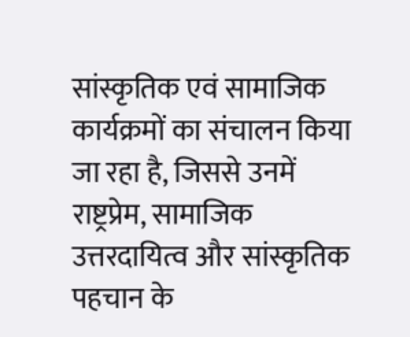सांस्कृतिक एवं सामाजिक कार्यक्रमों का संचालन किया जा रहा है, जिससे उनमें राष्ट्रप्रेम, सामाजिक उत्तरदायित्व और सांस्कृतिक पहचान के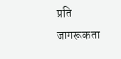प्रति जागरूकता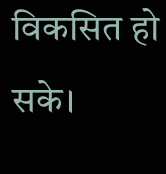विकसित हो सके।